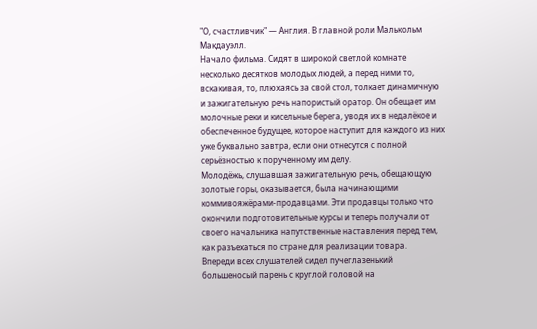"О, счастливчик" — Англия. В главной роли Малькольм Макдауэлл.
Начало фильма. Сидят в широкой светлой комнате несколько десятков молодых людей, а перед ними то, вскакивая, то, плюхаясь за свой стол, толкает динамичную и зажигательную речь напористый оратор. Он обещает им молочные реки и кисельные берега, уводя их в недалёкое и обеспеченное будущее, которое наступит для каждого из них уже буквально завтра, если они отнесутся с полной серьёзностью к порученному им делу.
Молодёжь, слушавшая зажигательную речь, обещающую золотые горы, оказывается, была начинающими коммивояжёрами-продавцами. Эти продавцы только что окончили подготовительные курсы и теперь получали от своего начальника напутственные наставления перед тем, как разъехаться по стране для реализации товара.
Впереди всех слушателей сидел пучеглазенький большеносый парень с круглой головой на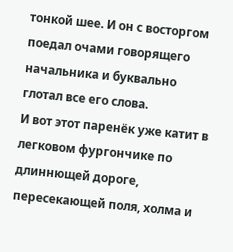тонкой шее. И он с восторгом поедал очами говорящего начальника и буквально глотал все его слова.
И вот этот паренёк уже катит в легковом фургончике по длиннющей дороге, пересекающей поля, холма и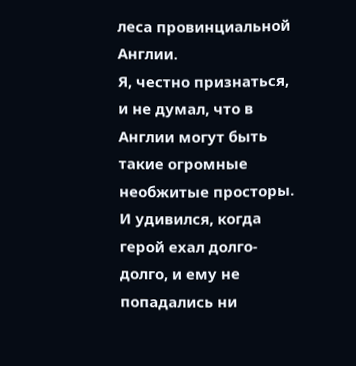леса провинциальной Англии.
Я, честно признаться, и не думал, что в Англии могут быть такие огромные необжитые просторы. И удивился, когда герой ехал долго-долго, и ему не попадались ни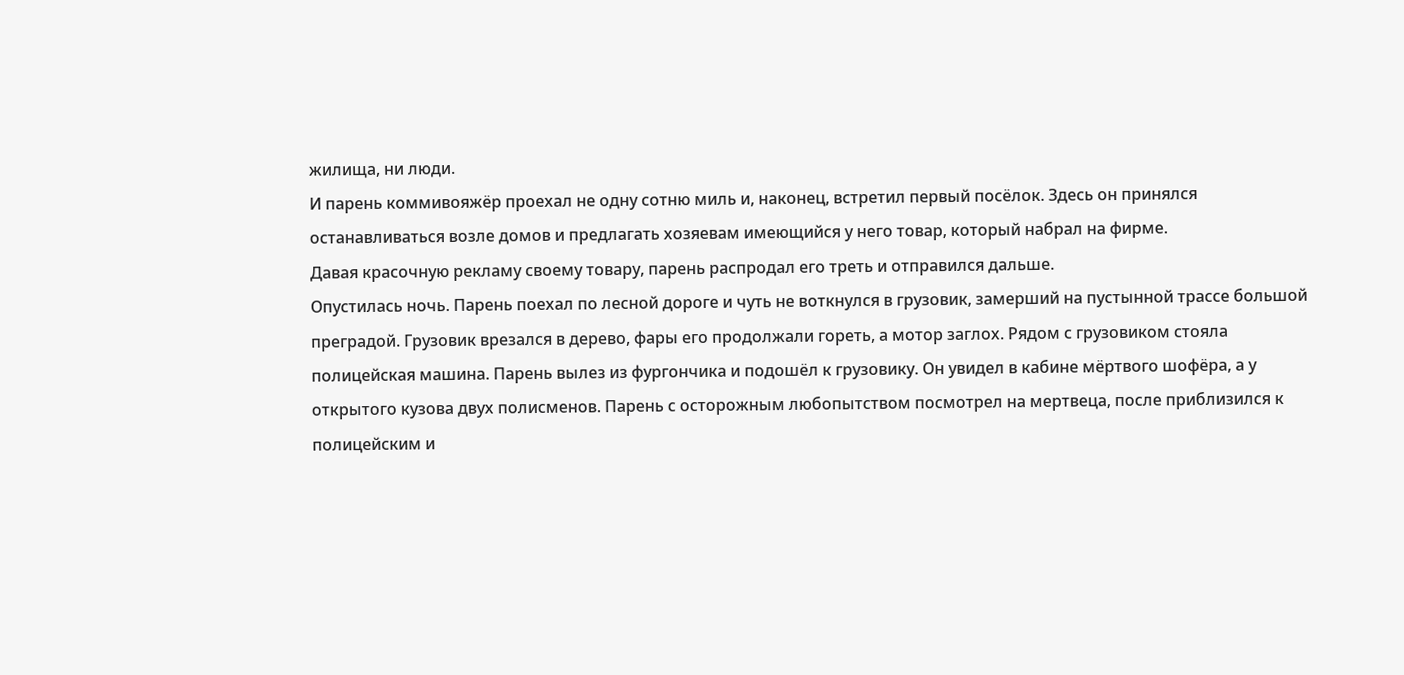жилища, ни люди.
И парень коммивояжёр проехал не одну сотню миль и, наконец, встретил первый посёлок. Здесь он принялся останавливаться возле домов и предлагать хозяевам имеющийся у него товар, который набрал на фирме.
Давая красочную рекламу своему товару, парень распродал его треть и отправился дальше.
Опустилась ночь. Парень поехал по лесной дороге и чуть не воткнулся в грузовик, замерший на пустынной трассе большой преградой. Грузовик врезался в дерево, фары его продолжали гореть, а мотор заглох. Рядом с грузовиком стояла полицейская машина. Парень вылез из фургончика и подошёл к грузовику. Он увидел в кабине мёртвого шофёра, а у открытого кузова двух полисменов. Парень с осторожным любопытством посмотрел на мертвеца, после приблизился к полицейским и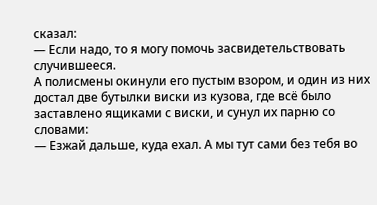сказал:
— Если надо, то я могу помочь засвидетельствовать случившееся.
А полисмены окинули его пустым взором, и один из них достал две бутылки виски из кузова, где всё было заставлено ящиками с виски, и сунул их парню со словами:
— Езжай дальше, куда ехал. А мы тут сами без тебя во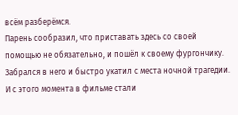всём разберёмся.
Парень сообразил, что приставать здесь со своей помощью не обязательно, и пошёл к своему фургончику. Забрался в него и быстро укатил с места ночной трагедии.
И с этого момента в фильме стали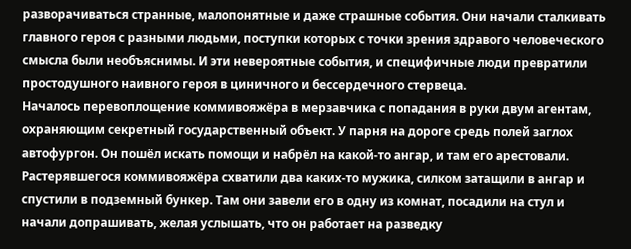разворачиваться странные, малопонятные и даже страшные события. Они начали сталкивать главного героя с разными людьми, поступки которых с точки зрения здравого человеческого смысла были необъяснимы. И эти невероятные события, и специфичные люди превратили простодушного наивного героя в циничного и бессердечного стервеца.
Началось перевоплощение коммивояжёра в мерзавчика с попадания в руки двум агентам, охраняющим секретный государственный объект. У парня на дороге средь полей заглох автофургон. Он пошёл искать помощи и набрёл на какой-то ангар, и там его арестовали. Растерявшегося коммивояжёра схватили два каких-то мужика, силком затащили в ангар и спустили в подземный бункер. Там они завели его в одну из комнат, посадили на стул и начали допрашивать, желая услышать, что он работает на разведку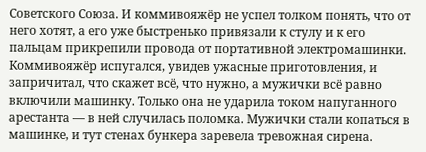Советского Союза. И коммивояжёр не успел толком понять, что от него хотят, а его уже быстренько привязали к стулу и к его пальцам прикрепили провода от портативной электромашинки. Коммивояжёр испугался, увидев ужасные приготовления, и запричитал, что скажет всё, что нужно, а мужички всё равно включили машинку. Только она не ударила током напуганного арестанта — в ней случилась поломка. Мужички стали копаться в машинке, и тут стенах бункера заревела тревожная сирена.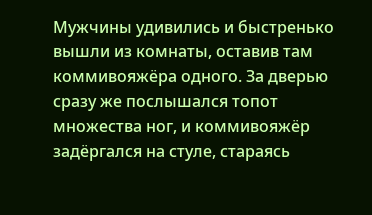Мужчины удивились и быстренько вышли из комнаты, оставив там коммивояжёра одного. За дверью сразу же послышался топот множества ног, и коммивояжёр задёргался на стуле, стараясь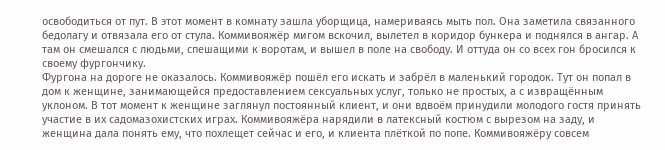освободиться от пут. В этот момент в комнату зашла уборщица, намериваясь мыть пол. Она заметила связанного бедолагу и отвязала его от стула. Коммивояжёр мигом вскочил, вылетел в коридор бункера и поднялся в ангар. А там он смешался с людьми, спешащими к воротам, и вышел в поле на свободу. И оттуда он со всех гон бросился к своему фургончику.
Фургона на дороге не оказалось. Коммивояжёр пошёл его искать и забрёл в маленький городок. Тут он попал в дом к женщине, занимающейся предоставлением сексуальных услуг, только не простых, а с извращённым уклоном. В тот момент к женщине заглянул постоянный клиент, и они вдвоём принудили молодого гостя принять участие в их садомазохистских играх. Коммивояжёра нарядили в латексный костюм с вырезом на заду, и женщина дала понять ему, что похлещет сейчас и его, и клиента плёткой по попе. Коммивояжёру совсем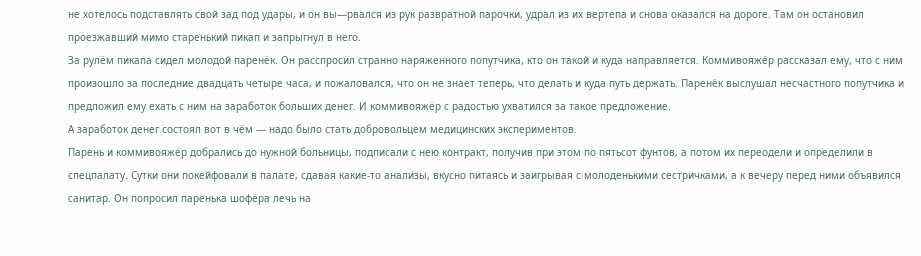не хотелось подставлять свой зад под удары, и он вы—рвался из рук развратной парочки, удрал из их вертепа и снова оказался на дороге. Там он остановил проезжавший мимо старенький пикап и запрыгнул в него.
За рулём пикапа сидел молодой паренёк. Он расспросил странно наряженного попутчика, кто он такой и куда направляется. Коммивояжёр рассказал ему, что с ним произошло за последние двадцать четыре часа, и пожаловался, что он не знает теперь, что делать и куда путь держать. Паренёк выслушал несчастного попутчика и предложил ему ехать с ним на заработок больших денег. И коммивояжёр с радостью ухватился за такое предложение.
А заработок денег состоял вот в чём — надо было стать добровольцем медицинских экспериментов.
Парень и коммивояжёр добрались до нужной больницы, подписали с нею контракт, получив при этом по пятьсот фунтов, а потом их переодели и определили в спецпалату. Сутки они покейфовали в палате, сдавая какие-то анализы, вкусно питаясь и заигрывая с молоденькими сестричками, а к вечеру перед ними объявился санитар. Он попросил паренька шофёра лечь на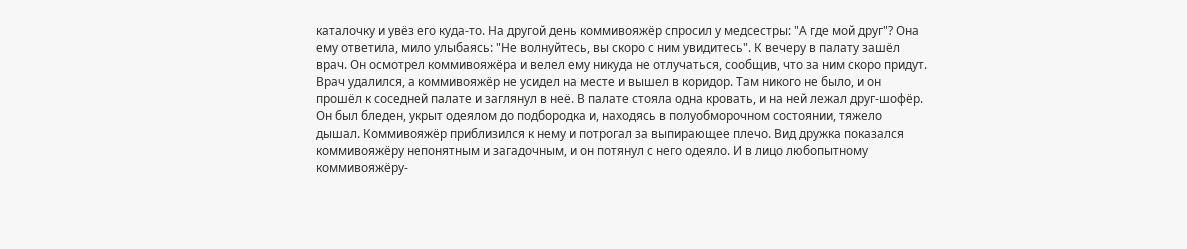каталочку и увёз его куда-то. На другой день коммивояжёр спросил у медсестры: "А где мой друг"? Она ему ответила, мило улыбаясь: "Не волнуйтесь, вы скоро с ним увидитесь". К вечеру в палату зашёл врач. Он осмотрел коммивояжёра и велел ему никуда не отлучаться, сообщив, что за ним скоро придут. Врач удалился, а коммивояжёр не усидел на месте и вышел в коридор. Там никого не было, и он прошёл к соседней палате и заглянул в неё. В палате стояла одна кровать, и на ней лежал друг-шофёр. Он был бледен, укрыт одеялом до подбородка и, находясь в полуобморочном состоянии, тяжело дышал. Коммивояжёр приблизился к нему и потрогал за выпирающее плечо. Вид дружка показался коммивояжёру непонятным и загадочным, и он потянул с него одеяло. И в лицо любопытному коммивояжёру-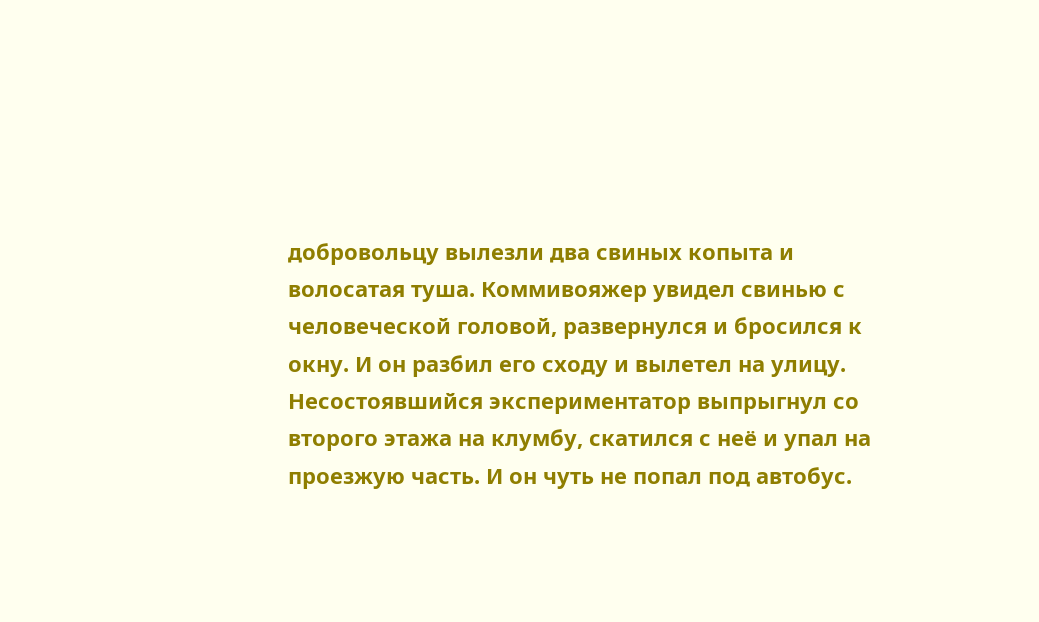добровольцу вылезли два свиных копыта и волосатая туша. Коммивояжер увидел свинью с человеческой головой, развернулся и бросился к окну. И он разбил его сходу и вылетел на улицу.
Несостоявшийся экспериментатор выпрыгнул со второго этажа на клумбу, скатился с неё и упал на проезжую часть. И он чуть не попал под автобус.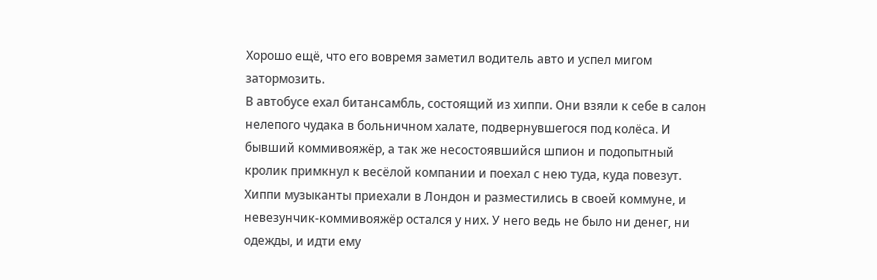Хорошо ещё, что его вовремя заметил водитель авто и успел мигом затормозить.
В автобусе ехал битансамбль, состоящий из хиппи. Они взяли к себе в салон нелепого чудака в больничном халате, подвернувшегося под колёса. И бывший коммивояжёр, а так же несостоявшийся шпион и подопытный кролик примкнул к весёлой компании и поехал с нею туда, куда повезут. Хиппи музыканты приехали в Лондон и разместились в своей коммуне, и невезунчик-коммивояжёр остался у них. У него ведь не было ни денег, ни одежды, и идти ему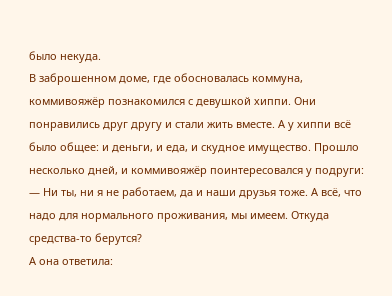было некуда.
В заброшенном доме, где обосновалась коммуна, коммивояжёр познакомился с девушкой хиппи. Они понравились друг другу и стали жить вместе. А у хиппи всё было общее: и деньги, и еда, и скудное имущество. Прошло несколько дней, и коммивояжёр поинтересовался у подруги:
— Ни ты, ни я не работаем, да и наши друзья тоже. А всё, что надо для нормального проживания, мы имеем. Откуда средства-то берутся?
А она ответила: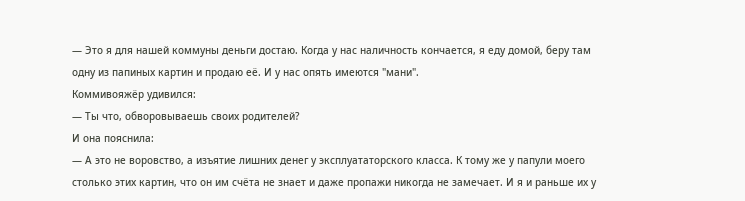— Это я для нашей коммуны деньги достаю. Когда у нас наличность кончается, я еду домой, беру там одну из папиных картин и продаю её. И у нас опять имеются "мани".
Коммивояжёр удивился:
— Ты что, обворовываешь своих родителей?
И она пояснила:
— А это не воровство, а изъятие лишних денег у эксплуататорского класса. К тому же у папули моего столько этих картин, что он им счёта не знает и даже пропажи никогда не замечает. И я и раньше их у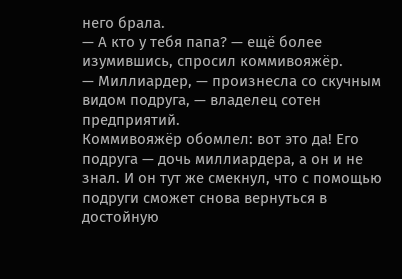него брала.
— А кто у тебя папа? — ещё более изумившись, спросил коммивояжёр.
— Миллиардер, — произнесла со скучным видом подруга, — владелец сотен предприятий.
Коммивояжёр обомлел: вот это да! Его подруга — дочь миллиардера, а он и не знал. И он тут же смекнул, что с помощью подруги сможет снова вернуться в достойную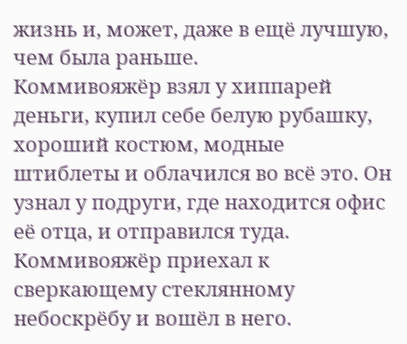жизнь и, может, даже в ещё лучшую, чем была раньше.
Коммивояжёр взял у хиппарей деньги, купил себе белую рубашку, хороший костюм, модные штиблеты и облачился во всё это. Он узнал у подруги, где находится офис её отца, и отправился туда. Коммивояжёр приехал к сверкающему стеклянному небоскрёбу и вошёл в него.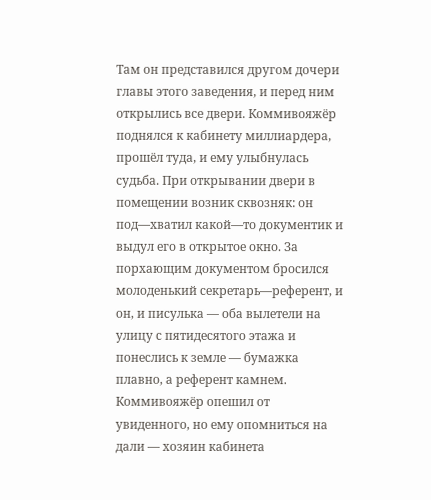Там он представился другом дочери главы этого заведения, и перед ним открылись все двери. Коммивояжёр поднялся к кабинету миллиардера, прошёл туда, и ему улыбнулась судьба. При открывании двери в помещении возник сквозняк: он под—хватил какой—то документик и выдул его в открытое окно. За порхающим документом бросился молоденький секретарь—референт, и он, и писулька — оба вылетели на улицу с пятидесятого этажа и понеслись к земле — бумажка плавно, а референт камнем. Коммивояжёр опешил от увиденного, но ему опомниться на дали — хозяин кабинета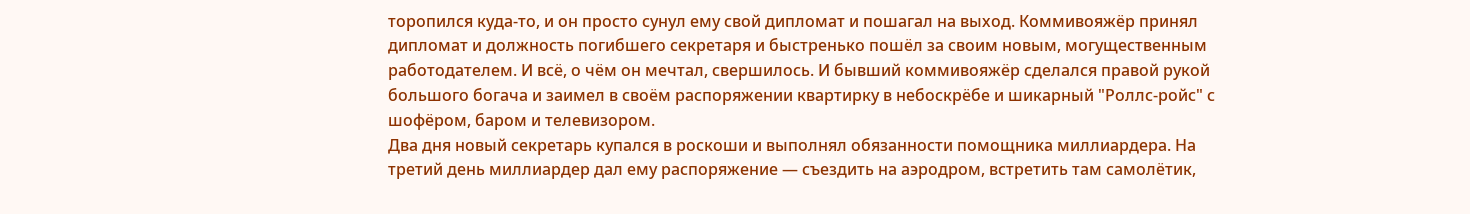торопился куда-то, и он просто сунул ему свой дипломат и пошагал на выход. Коммивояжёр принял дипломат и должность погибшего секретаря и быстренько пошёл за своим новым, могущественным работодателем. И всё, о чём он мечтал, свершилось. И бывший коммивояжёр сделался правой рукой большого богача и заимел в своём распоряжении квартирку в небоскрёбе и шикарный "Роллс-ройс" с шофёром, баром и телевизором.
Два дня новый секретарь купался в роскоши и выполнял обязанности помощника миллиардера. На третий день миллиардер дал ему распоряжение — съездить на аэродром, встретить там самолётик,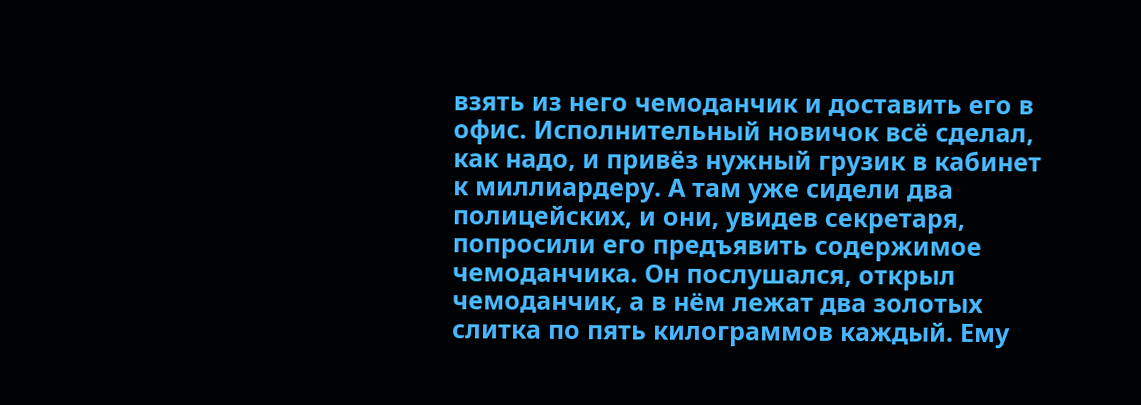взять из него чемоданчик и доставить его в офис. Исполнительный новичок всё сделал, как надо, и привёз нужный грузик в кабинет к миллиардеру. А там уже сидели два полицейских, и они, увидев секретаря, попросили его предъявить содержимое чемоданчика. Он послушался, открыл чемоданчик, а в нём лежат два золотых слитка по пять килограммов каждый. Ему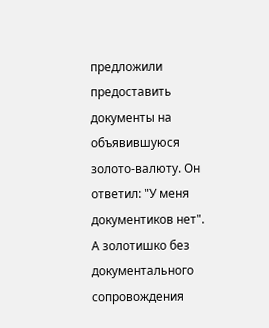предложили предоставить документы на объявившуюся золото-валюту. Он ответил: "У меня документиков нет". А золотишко без документального сопровождения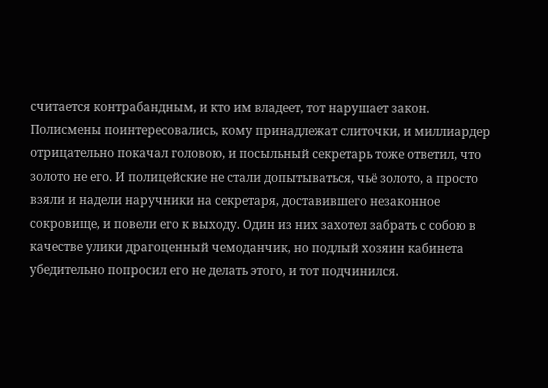считается контрабандным, и кто им владеет, тот нарушает закон. Полисмены поинтересовались, кому принадлежат слиточки, и миллиардер отрицательно покачал головою, и посыльный секретарь тоже ответил, что золото не его. И полицейские не стали допытываться, чьё золото, а просто взяли и надели наручники на секретаря, доставившего незаконное сокровище, и повели его к выходу. Один из них захотел забрать с собою в качестве улики драгоценный чемоданчик, но подлый хозяин кабинета убедительно попросил его не делать этого, и тот подчинился.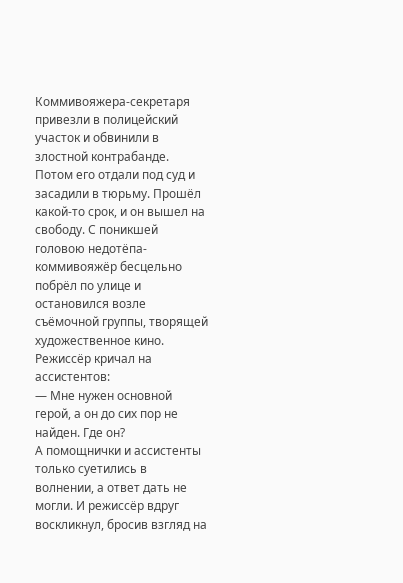Коммивояжера-секретаря привезли в полицейский участок и обвинили в злостной контрабанде. Потом его отдали под суд и засадили в тюрьму. Прошёл какой-то срок, и он вышел на свободу. С поникшей головою недотёпа-коммивояжёр бесцельно побрёл по улице и остановился возле съёмочной группы, творящей художественное кино. Режиссёр кричал на ассистентов:
— Мне нужен основной герой, а он до сих пор не найден. Где он?
А помощнички и ассистенты только суетились в волнении, а ответ дать не могли. И режиссёр вдруг воскликнул, бросив взгляд на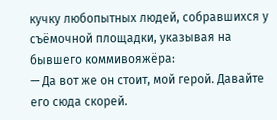кучку любопытных людей, собравшихся у съёмочной площадки, указывая на бывшего коммивояжёра:
— Да вот же он стоит, мой герой. Давайте его сюда скорей.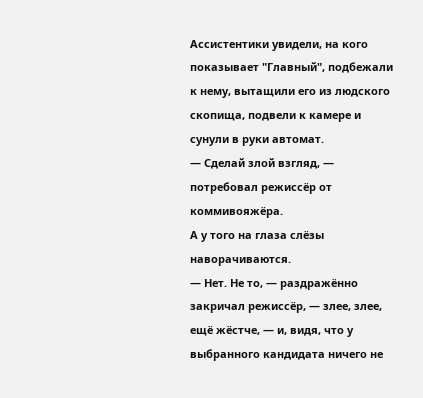Ассистентики увидели, на кого показывает "Главный", подбежали к нему, вытащили его из людского скопища, подвели к камере и сунули в руки автомат.
— Сделай злой взгляд, — потребовал режиссёр от коммивояжёра.
А у того на глаза слёзы наворачиваются.
— Нет. Не то, — раздражённо закричал режиссёр, — злее, злее, ещё жёстче, — и, видя, что у выбранного кандидата ничего не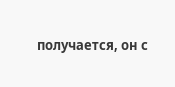получается, он с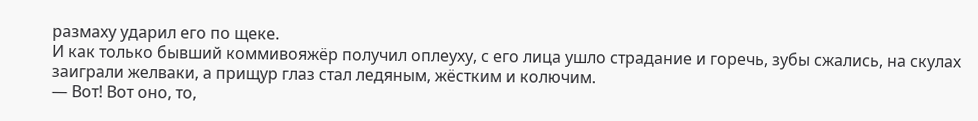размаху ударил его по щеке.
И как только бывший коммивояжёр получил оплеуху, с его лица ушло страдание и горечь, зубы сжались, на скулах заиграли желваки, а прищур глаз стал ледяным, жёстким и колючим.
— Вот! Вот оно, то,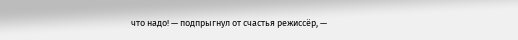что надо! — подпрыгнул от счастья режиссёр, —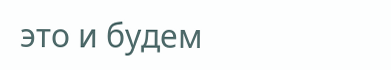это и будем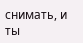снимать, и ты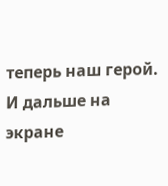теперь наш герой.
И дальше на экране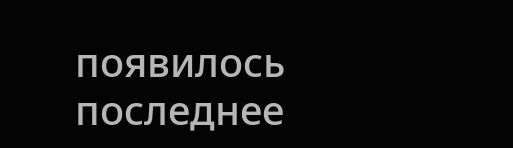появилось последнее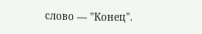слово — "Конец".